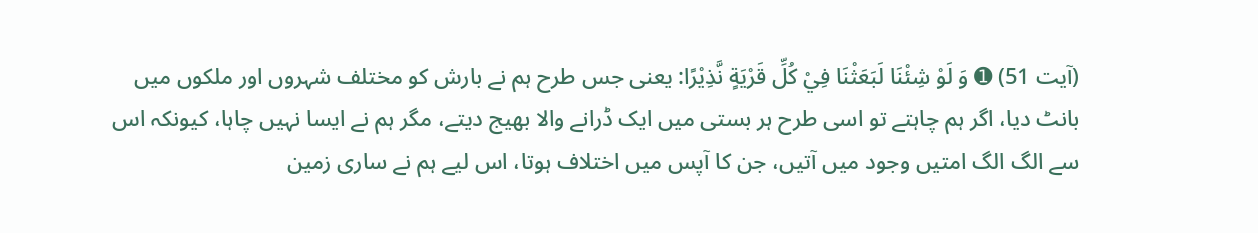(آیت 51) ➊ وَ لَوْ شِئْنَا لَبَعَثْنَا فِيْ كُلِّ قَرْيَةٍ نَّذِيْرًا: یعنی جس طرح ہم نے بارش کو مختلف شہروں اور ملکوں میں بانٹ دیا، اگر ہم چاہتے تو اسی طرح ہر بستی میں ایک ڈرانے والا بھیج دیتے، مگر ہم نے ایسا نہیں چاہا، کیونکہ اس سے الگ الگ امتیں وجود میں آتیں، جن کا آپس میں اختلاف ہوتا، اس لیے ہم نے ساری زمین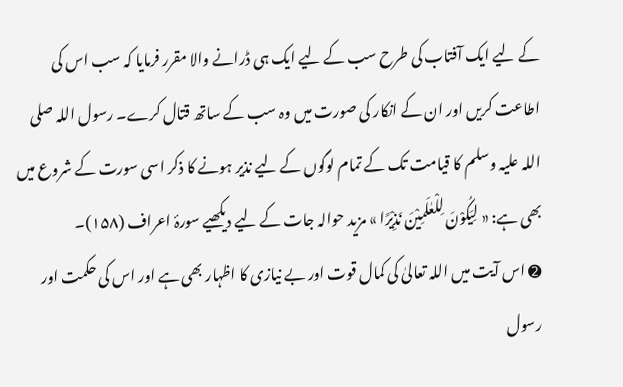کے لیے ایک آفتاب کی طرح سب کے لیے ایک ہی ڈرانے والا مقرر فرمایا کہ سب اس کی اطاعت کریں اور ان کے انکار کی صورت میں وہ سب کے ساتھ قتال کرے۔ رسول اللہ صلی اللہ علیہ وسلم کا قیامت تک کے تمام لوگوں کے لیے نذیر ہونے کا ذکر اسی سورت کے شروع میں بھی ہے: « لِیَکُوْنَ لِلْعٰلَمِیْنَ نَذِیْرًا » مزید حوالہ جات کے لیے دیکھیے سورۂ اعراف (۱۵۸)۔
➋ اس آیت میں اللہ تعالیٰ کی کمال قوت اور بے نیازی کا اظہار بھی ہے اور اس کی حکمت اور رسول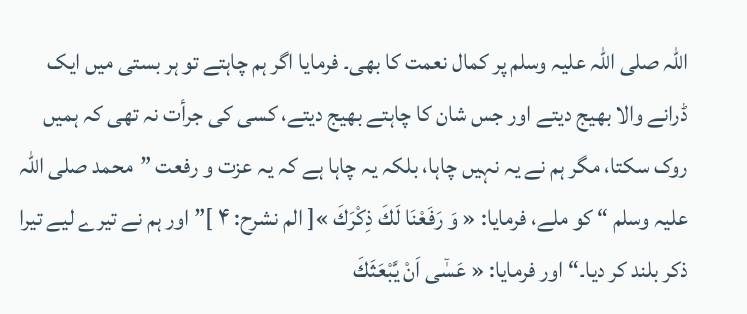اللہ صلی اللہ علیہ وسلم پر کمال نعمت کا بھی۔ فرمایا اگر ہم چاہتے تو ہر بستی میں ایک ڈرانے والا بھیج دیتے اور جس شان کا چاہتے بھیج دیتے، کسی کی جرأت نہ تھی کہ ہمیں روک سکتا، مگر ہم نے یہ نہیں چاہا، بلکہ یہ چاہا ہے کہ یہ عزت و رفعت ”محمد صلی اللہ علیہ وسلم “ کو ملے، فرمایا: « وَ رَفَعْنَا لَكَ ذِكْرَكَ »[ الم نشرح: ۴ ]”اور ہم نے تیرے لیے تیرا ذکر بلند کر دیا۔“ اور فرمایا: « عَسٰۤى اَنْ يَّبْعَثَكَ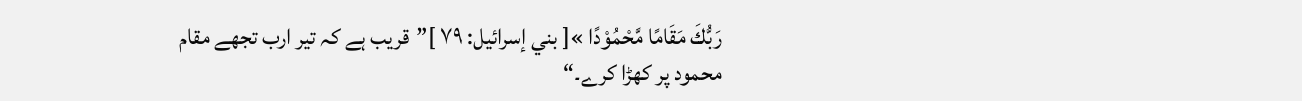رَبُّكَ مَقَامًا مَّحْمُوْدًا »[ بني إسرائیل: ۷۹ ]”قریب ہے کہ تیر ارب تجھے مقام محمود پر کھڑا کرے۔“